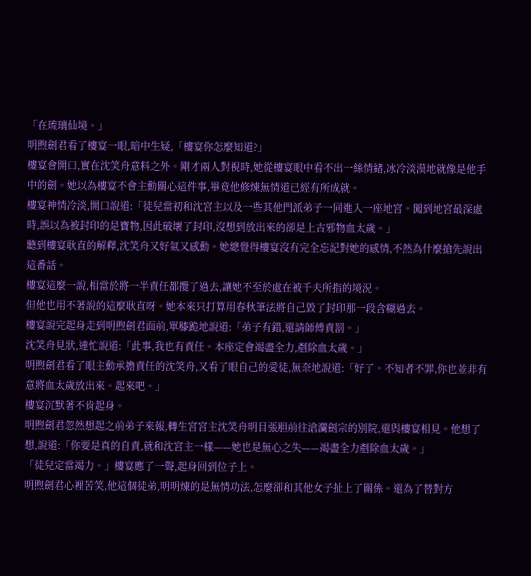「在琉璃仙境。」
明煦劍君看了樓宴一眼,暗中生疑,「樓宴你怎麼知道?」
樓宴會開口,實在沈笑舟意料之外。剛才兩人對視時,她從樓宴眼中看不出一絲情緒,冰冷淡漠地就像是他手中的劍。她以為樓宴不會主動關心這件事,畢竟他修煉無情道已經有所成就。
樓宴神情冷淡,開口說道:「徒兒當初和沈宮主以及一些其他門派弟子一同進入一座地宮。闖到地宮最深處時,誤以為被封印的是寶物,因此破壞了封印,沒想到放出來的卻是上古邪物血太歲。」
聽到樓宴耿直的解釋,沈笑舟又好氣又感動。她總覺得樓宴沒有完全忘記對她的感情,不然為什麼搶先說出這番話。
樓宴這麼一說,相當於將一半責任都攬了過去,讓她不至於處在被千夫所指的境況。
但他也用不著說的這麼耿直呀。她本來只打算用春秋筆法將自己毀了封印那一段含糊過去。
樓宴說完起身走到明煦劍君面前,單膝跪地說道:「弟子有錯,還請師傅責罰。」
沈笑舟見狀,連忙說道:「此事,我也有責任。本座定會竭盡全力,剷除血太歲。」
明煦劍君看了眼主動承擔責任的沈笑舟,又看了眼自己的愛徒,無奈地說道:「好了。不知者不罪,你也並非有意將血太歲放出來。起來吧。」
樓宴沉默著不肯起身。
明煦劍君忽然想起之前弟子來報,轉生宮宮主沈笑舟明目張胆前往滄瀾劍宗的別院,還與樓宴相見。他想了想,說道:「你要是真的自責,就和沈宮主一樣——她也是無心之失——竭盡全力剷除血太歲。」
「徒兒定當竭力。」樓宴應了一聲,起身回到位子上。
明煦劍君心裡苦笑,他這個徒弟,明明煉的是無情功法,怎麼卻和其他女子扯上了關係。還為了替對方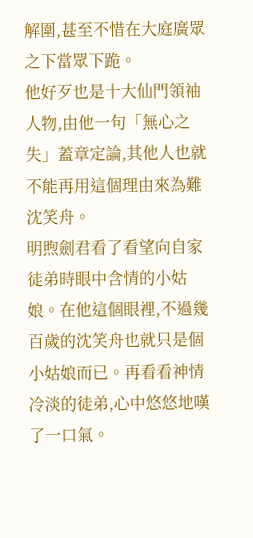解圍,甚至不惜在大庭廣眾之下當眾下跪。
他好歹也是十大仙門領袖人物,由他一句「無心之失」蓋章定論,其他人也就不能再用這個理由來為難沈笑舟。
明煦劍君看了看望向自家徒弟時眼中含情的小姑娘。在他這個眼裡,不過幾百歲的沈笑舟也就只是個小姑娘而已。再看看神情冷淡的徒弟,心中悠悠地嘆了一口氣。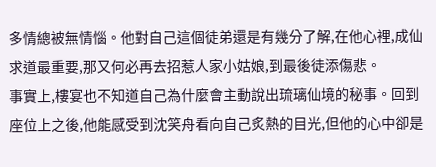多情總被無情惱。他對自己這個徒弟還是有幾分了解,在他心裡,成仙求道最重要,那又何必再去招惹人家小姑娘,到最後徒添傷悲。
事實上,樓宴也不知道自己為什麼會主動說出琉璃仙境的秘事。回到座位上之後,他能感受到沈笑舟看向自己炙熱的目光,但他的心中卻是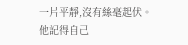一片平靜,沒有絲毫起伏。
他記得自己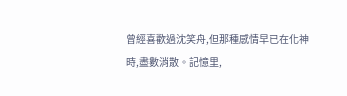曾經喜歡過沈笑舟,但那種感情早已在化神時,盡數消散。記憶里,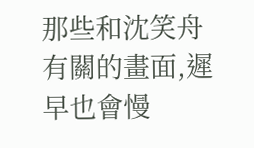那些和沈笑舟有關的畫面,遲早也會慢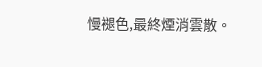慢褪色,最終煙消雲散。